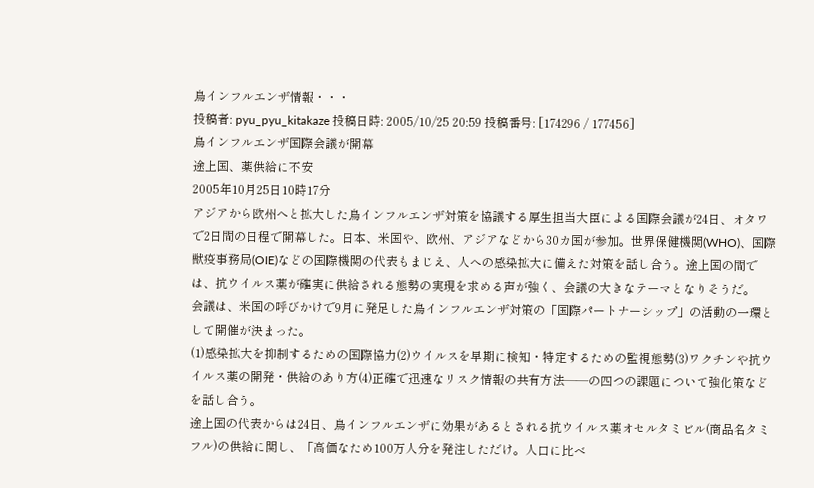鳥インフルエンザ情報・・・
投稿者: pyu_pyu_kitakaze 投稿日時: 2005/10/25 20:59 投稿番号: [174296 / 177456]
鳥インフルエンザ国際会議が開幕
途上国、薬供給に不安
2005年10月25日10時17分
アジアから欧州へと拡大した鳥インフルエンザ対策を協議する厚生担当大臣による国際会議が24日、オタワで2日間の日程で開幕した。日本、米国や、欧州、アジアなどから30カ国が参加。世界保健機関(WHO)、国際獣疫事務局(OIE)などの国際機関の代表もまじえ、人への感染拡大に備えた対策を話し合う。途上国の間では、抗ウイルス薬が確実に供給される態勢の実現を求める声が強く、会議の大きなテーマとなりそうだ。
会議は、米国の呼びかけで9月に発足した鳥インフルエンザ対策の「国際パートナーシップ」の活動の一環として開催が決まった。
(1)感染拡大を抑制するための国際協力(2)ウイルスを早期に検知・特定するための監視態勢(3)ワクチンや抗ウイルス薬の開発・供給のあり方(4)正確で迅速なリスク情報の共有方法――の四つの課題について強化策などを話し合う。
途上国の代表からは24日、鳥インフルエンザに効果があるとされる抗ウイルス薬オセルタミビル(商品名タミフル)の供給に関し、「高価なため100万人分を発注しただけ。人口に比べ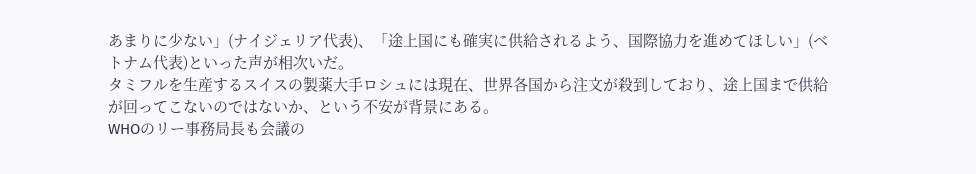あまりに少ない」(ナイジェリア代表)、「途上国にも確実に供給されるよう、国際協力を進めてほしい」(ベトナム代表)といった声が相次いだ。
タミフルを生産するスイスの製薬大手ロシュには現在、世界各国から注文が殺到しており、途上国まで供給が回ってこないのではないか、という不安が背景にある。
WHOのリー事務局長も会議の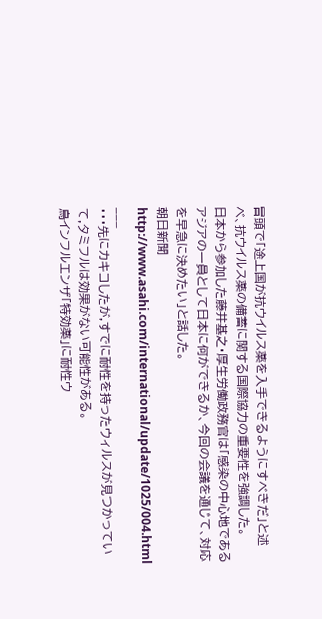冒頭で「途上国が抗ウイルス薬を入手できるようにすべきだ」と述べ、抗ウイルス薬の備蓄に関する国際協力の重要性を強調した。
日本から参加した藤井基之・厚生労働政務官は「感染の中心地であるアジアの一員として日本に何ができるか、今回の会議を通じて、対応を早急に決めたい」と話した。
朝日新聞
http://www.asahi.com/international/update/1025/004.html
___
・・・先にカキコしたが,すでに耐性を持ったウィルスが見つかっていて,タミフルは効果がない可能性がある。
鳥インフルエンザ「特効薬」に耐性ウ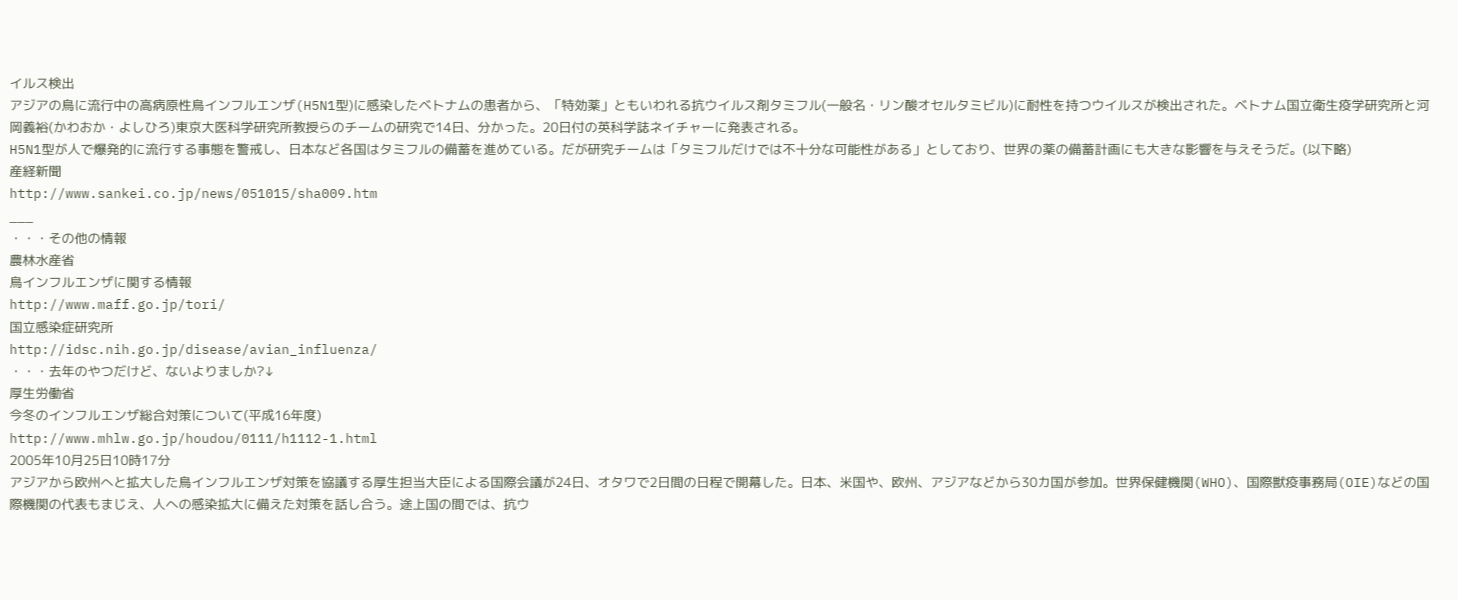イルス検出
アジアの鳥に流行中の高病原性鳥インフルエンザ(H5N1型)に感染したベトナムの患者から、「特効薬」ともいわれる抗ウイルス剤タミフル(一般名・リン酸オセルタミビル)に耐性を持つウイルスが検出された。ベトナム国立衛生疫学研究所と河岡義裕(かわおか・よしひろ)東京大医科学研究所教授らのチームの研究で14日、分かった。20日付の英科学誌ネイチャーに発表される。
H5N1型が人で爆発的に流行する事態を警戒し、日本など各国はタミフルの備蓄を進めている。だが研究チームは「タミフルだけでは不十分な可能性がある」としており、世界の薬の備蓄計画にも大きな影響を与えそうだ。(以下略)
産経新聞
http://www.sankei.co.jp/news/051015/sha009.htm
___
・・・その他の情報
農林水産省
鳥インフルエンザに関する情報
http://www.maff.go.jp/tori/
国立感染症研究所
http://idsc.nih.go.jp/disease/avian_influenza/
・・・去年のやつだけど、ないよりましか?↓
厚生労働省
今冬のインフルエンザ総合対策について(平成16年度)
http://www.mhlw.go.jp/houdou/0111/h1112-1.html
2005年10月25日10時17分
アジアから欧州へと拡大した鳥インフルエンザ対策を協議する厚生担当大臣による国際会議が24日、オタワで2日間の日程で開幕した。日本、米国や、欧州、アジアなどから30カ国が参加。世界保健機関(WHO)、国際獣疫事務局(OIE)などの国際機関の代表もまじえ、人への感染拡大に備えた対策を話し合う。途上国の間では、抗ウ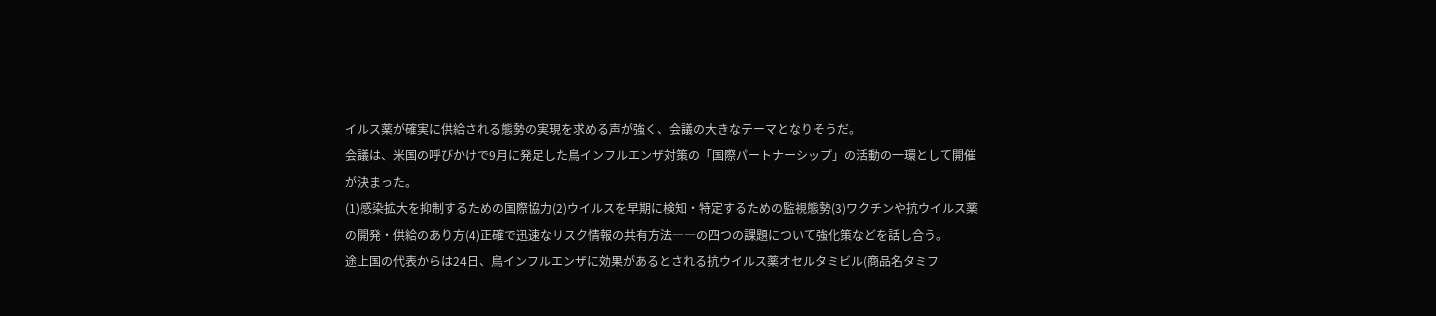イルス薬が確実に供給される態勢の実現を求める声が強く、会議の大きなテーマとなりそうだ。
会議は、米国の呼びかけで9月に発足した鳥インフルエンザ対策の「国際パートナーシップ」の活動の一環として開催が決まった。
(1)感染拡大を抑制するための国際協力(2)ウイルスを早期に検知・特定するための監視態勢(3)ワクチンや抗ウイルス薬の開発・供給のあり方(4)正確で迅速なリスク情報の共有方法――の四つの課題について強化策などを話し合う。
途上国の代表からは24日、鳥インフルエンザに効果があるとされる抗ウイルス薬オセルタミビル(商品名タミフ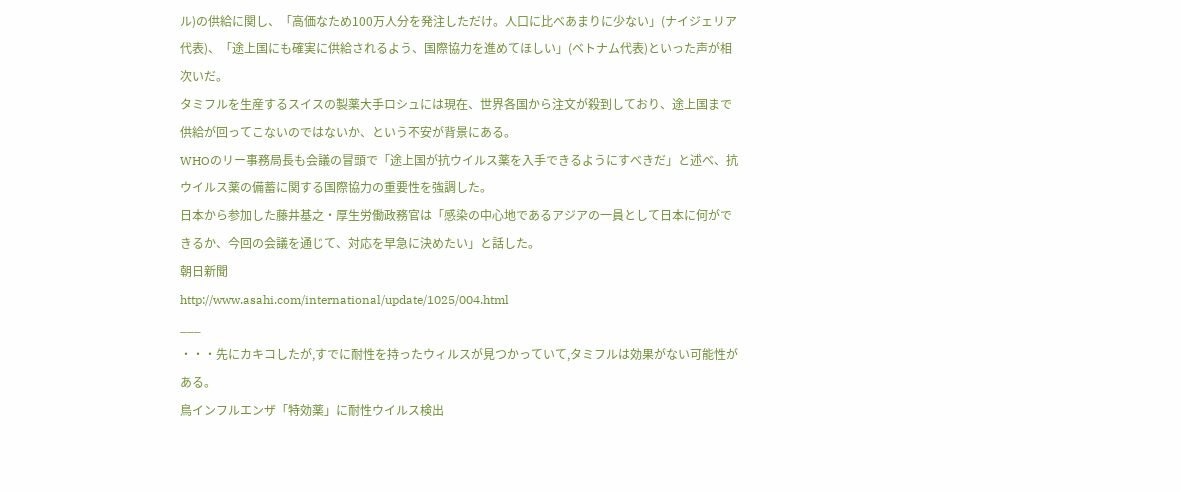ル)の供給に関し、「高価なため100万人分を発注しただけ。人口に比べあまりに少ない」(ナイジェリア代表)、「途上国にも確実に供給されるよう、国際協力を進めてほしい」(ベトナム代表)といった声が相次いだ。
タミフルを生産するスイスの製薬大手ロシュには現在、世界各国から注文が殺到しており、途上国まで供給が回ってこないのではないか、という不安が背景にある。
WHOのリー事務局長も会議の冒頭で「途上国が抗ウイルス薬を入手できるようにすべきだ」と述べ、抗ウイルス薬の備蓄に関する国際協力の重要性を強調した。
日本から参加した藤井基之・厚生労働政務官は「感染の中心地であるアジアの一員として日本に何ができるか、今回の会議を通じて、対応を早急に決めたい」と話した。
朝日新聞
http://www.asahi.com/international/update/1025/004.html
___
・・・先にカキコしたが,すでに耐性を持ったウィルスが見つかっていて,タミフルは効果がない可能性がある。
鳥インフルエンザ「特効薬」に耐性ウイルス検出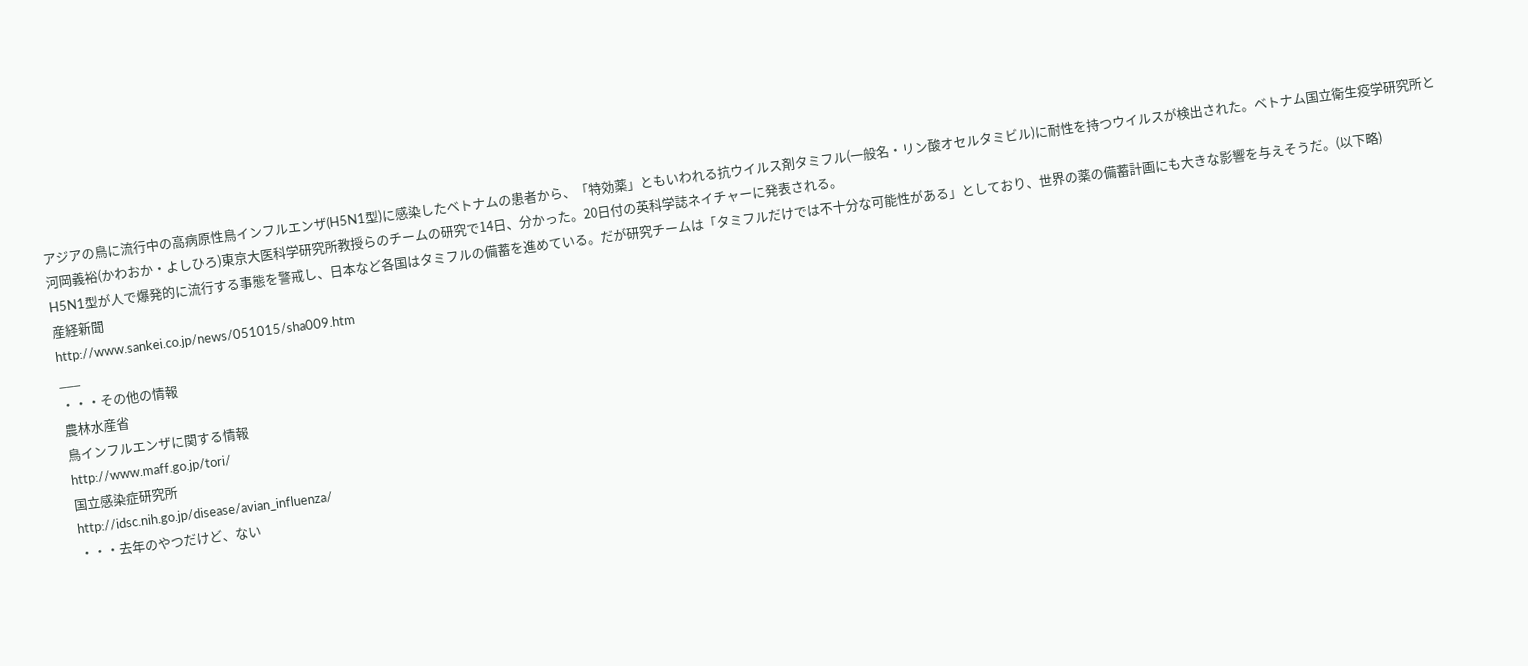アジアの鳥に流行中の高病原性鳥インフルエンザ(H5N1型)に感染したベトナムの患者から、「特効薬」ともいわれる抗ウイルス剤タミフル(一般名・リン酸オセルタミビル)に耐性を持つウイルスが検出された。ベトナム国立衛生疫学研究所と河岡義裕(かわおか・よしひろ)東京大医科学研究所教授らのチームの研究で14日、分かった。20日付の英科学誌ネイチャーに発表される。
H5N1型が人で爆発的に流行する事態を警戒し、日本など各国はタミフルの備蓄を進めている。だが研究チームは「タミフルだけでは不十分な可能性がある」としており、世界の薬の備蓄計画にも大きな影響を与えそうだ。(以下略)
産経新聞
http://www.sankei.co.jp/news/051015/sha009.htm
___
・・・その他の情報
農林水産省
鳥インフルエンザに関する情報
http://www.maff.go.jp/tori/
国立感染症研究所
http://idsc.nih.go.jp/disease/avian_influenza/
・・・去年のやつだけど、ない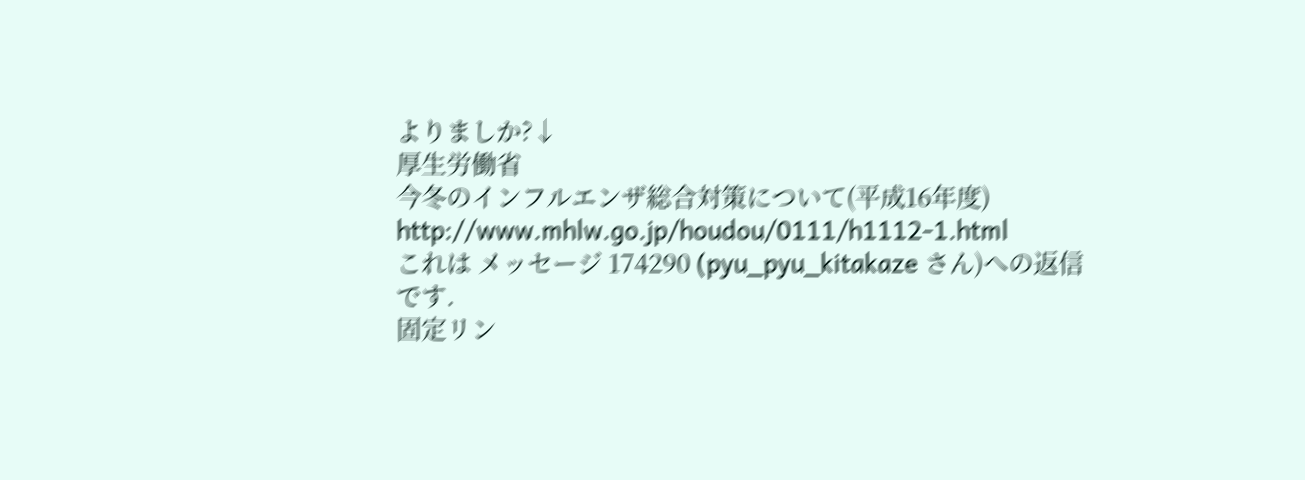よりましか?↓
厚生労働省
今冬のインフルエンザ総合対策について(平成16年度)
http://www.mhlw.go.jp/houdou/0111/h1112-1.html
これは メッセージ 174290 (pyu_pyu_kitakaze さん)への返信です.
固定リン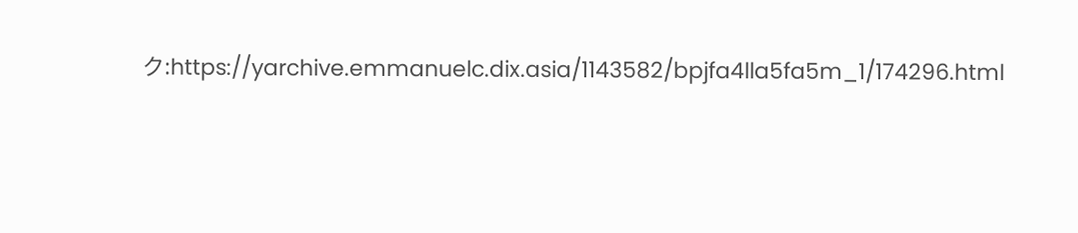ク:https://yarchive.emmanuelc.dix.asia/1143582/bpjfa4lla5fa5m_1/174296.html